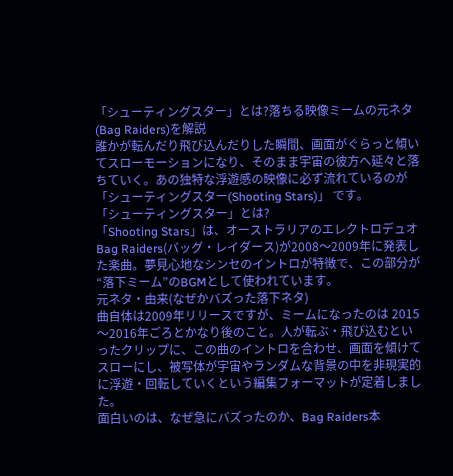「シューティングスター」とは?落ちる映像ミームの元ネタ(Bag Raiders)を解説
誰かが転んだり飛び込んだりした瞬間、画面がぐらっと傾いてスローモーションになり、そのまま宇宙の彼方へ延々と落ちていく。あの独特な浮遊感の映像に必ず流れているのが 「シューティングスター(Shooting Stars)」 です。
「シューティングスター」とは?
「Shooting Stars」は、オーストラリアのエレクトロデュオ Bag Raiders(バッグ・レイダース)が2008〜2009年に発表した楽曲。夢見心地なシンセのイントロが特徴で、この部分が“落下ミーム”のBGMとして使われています。
元ネタ・由来(なぜかバズった落下ネタ)
曲自体は2009年リリースですが、ミームになったのは 2015〜2016年ごろとかなり後のこと。人が転ぶ・飛び込むといったクリップに、この曲のイントロを合わせ、画面を傾けてスローにし、被写体が宇宙やランダムな背景の中を非現実的に浮遊・回転していくという編集フォーマットが定着しました。
面白いのは、なぜ急にバズったのか、Bag Raiders本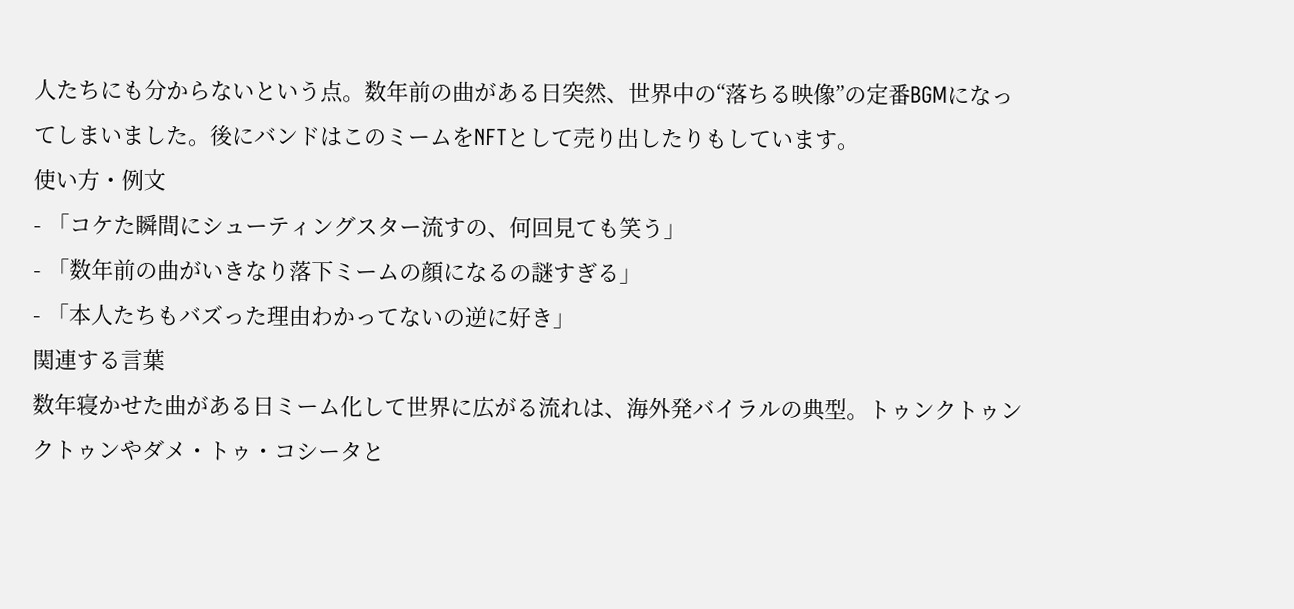人たちにも分からないという点。数年前の曲がある日突然、世界中の“落ちる映像”の定番BGMになってしまいました。後にバンドはこのミームをNFTとして売り出したりもしています。
使い方・例文
- 「コケた瞬間にシューティングスター流すの、何回見ても笑う」
- 「数年前の曲がいきなり落下ミームの顔になるの謎すぎる」
- 「本人たちもバズった理由わかってないの逆に好き」
関連する言葉
数年寝かせた曲がある日ミーム化して世界に広がる流れは、海外発バイラルの典型。トゥンクトゥンクトゥンやダメ・トゥ・コシータと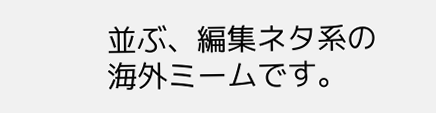並ぶ、編集ネタ系の海外ミームです。